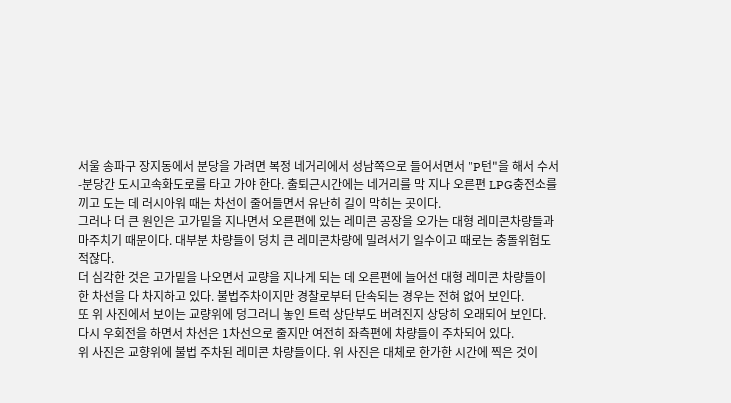서울 송파구 장지동에서 분당을 가려면 복정 네거리에서 성남쪽으로 들어서면서 "P턴"을 해서 수서-분당간 도시고속화도로를 타고 가야 한다. 출퇴근시간에는 네거리를 막 지나 오른편 LPG충전소를 끼고 도는 데 러시아워 때는 차선이 줄어들면서 유난히 길이 막히는 곳이다.
그러나 더 큰 원인은 고가밑을 지나면서 오른편에 있는 레미콘 공장을 오가는 대형 레미콘차량들과 마주치기 때문이다. 대부분 차량들이 덩치 큰 레미콘차량에 밀려서기 일수이고 때로는 충돌위험도 적잖다.
더 심각한 것은 고가밑을 나오면서 교량을 지나게 되는 데 오른편에 늘어선 대형 레미콘 차량들이 한 차선을 다 차지하고 있다. 불법주차이지만 경찰로부터 단속되는 경우는 전혀 없어 보인다.
또 위 사진에서 보이는 교량위에 덩그러니 놓인 트럭 상단부도 버려진지 상당히 오래되어 보인다. 다시 우회전을 하면서 차선은 1차선으로 줄지만 여전히 좌측편에 차량들이 주차되어 있다.
위 사진은 교향위에 불법 주차된 레미콘 차량들이다. 위 사진은 대체로 한가한 시간에 찍은 것이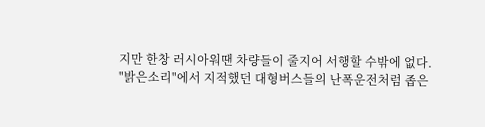지만 한창 러시아워땐 차량들이 줄지어 서행할 수밖에 없다.
"밝은소리"에서 지적했던 대형버스들의 난폭운전처럼 좁은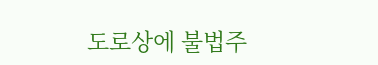도로상에 불법주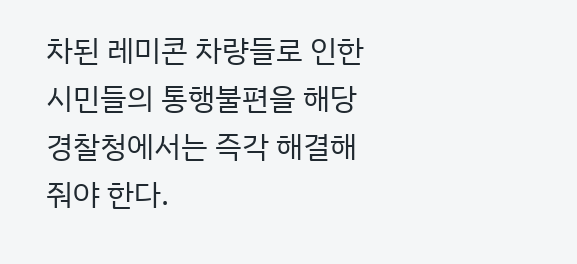차된 레미콘 차량들로 인한 시민들의 통행불편을 해당 경찰청에서는 즉각 해결해줘야 한다.